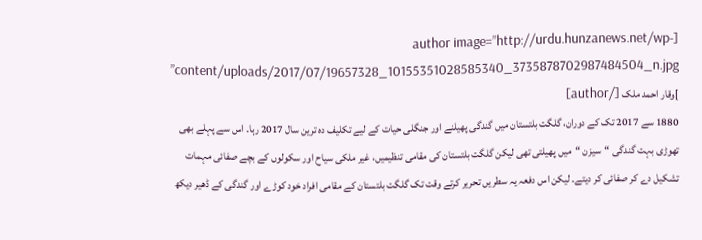[author image=”http://urdu.hunzanews.net/wp-content/uploads/2017/07/19657328_10155351028585340_3735878702987484504_n.jpg” ]وقار احمد ملک [/author]
1880 سے 2017 تک کے دوران، گلگت بلتستان میں گندگی پھیلنے اور جنگلی حیات کے لیے تکلیف دہ ترین سال 2017 رہا۔ اس سے پہلے بھی تھوڑی بہت گندگی “سیزن “میں پھیلتی تھی لیکن گلگت بلتستان کی مقامی تنظیمیں، غیر ملکی سیاح اور سکولوں کے بچے صفائی مہمات تشکیل دے کر صفائی کر دیتے۔ لیکن اس دفعہ یہ سطریں تحریر کرتے وقت تک گلگت بلتستان کے مقامی افراد خود کوڑے اور گندگی کے ڈھیر دیکھ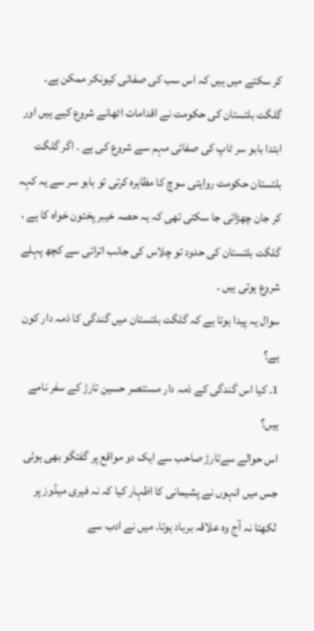کر سکتے میں ہیں کہ اس سب کی صفائی کیونکر ممکن ہے۔
گلگت بلتستان کی حکومت نے اقدامات اٹھانے شروع کیے ہیں اور ابتدا بابو سر ٹاپ کی صفائی مہم سے شروع کی ہے ۔ اگر گلگت بلتستان حکومت روایتی سوچ کا مظاہرہ کرتی تو بابو سر سے یہ کہہ کر جان چھڑائی جا سکتی تھی کہ یہ حصہ خیبر پختون خواہ کا ہے ، گلگت بلتستان کی حدود تو چلاس کی جانب اترائی سے کچھ پہلے شروع ہوتی ہیں ۔
سوال یہ پیدا ہوتا ہے کہ گلگت بلتستان میں گندگی کا ذمہ دار کون ہے؟
1۔ کیا اس گندگی کے ذمہ دار مستنصر حسین تارڑ کے سفر نامے ہیں؟
اس حوالے سےتارڑ صاحب سے ایک دو مواقع پر گفتگو بھی ہوئی جس میں انہوں نے پشیمانی کا اظہار کیا کہ نہ فیری میڈوز پر لکھتا نہ آج وہ علاقہ برباد ہوتا۔ میں نے ادب سے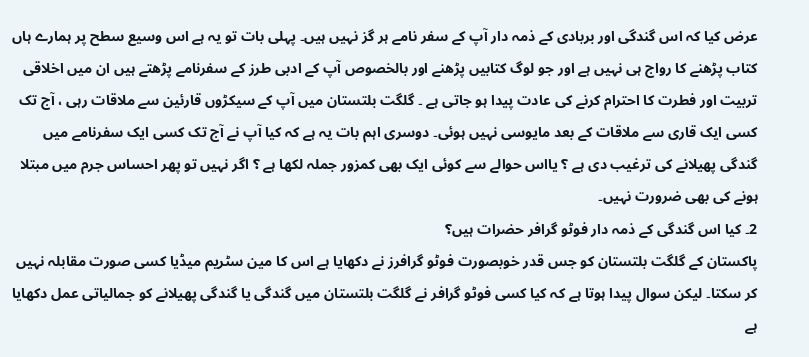عرض کیا کہ اس گندگی اور بربادی کے ذمہ دار آپ کے سفر نامے ہر گز نہیں ہیں۔ پہلی بات تو یہ ہے اس وسیع سطح پر ہمارے ہاں کتاب پڑھنے کا رواج ہی نہیں ہے اور جو لوگ کتابیں پڑھنے اور بالخصوص آپ کے ادبی طرز کے سفرنامے پڑھتے ہیں ان میں اخلاقی تربیت اور فطرت کا احترام کرنے کی عادت پیدا ہو جاتی ہے ۔ گلگت بلتستان میں آپ کے سیکڑوں قارئین سے ملاقات رہی ، آج تک کسی ایک قاری سے ملاقات کے بعد مایوسی نہیں ہوئی۔ دوسری اہم بات یہ ہے کہ کیا آپ نے آج تک کسی ایک سفرنامے میں گندگی پھیلانے کی ترغیب دی ہے ؟ یااس حوالے سے کوئی ایک بھی کمزور جملہ لکھا ہے ؟ اگر نہیں تو پھر احساس جرم میں مبتلا ہونے کی بھی ضرورت نہیں۔
2۔ کیا اس گندگی کے ذمہ دار فوٹو گرافر حضرات ہیں؟
پاکستان کے گلگت بلتستان کو جس قدر خوبصورت فوٹو گرافرز نے دکھایا ہے اس کا مین سٹریم میڈیا کسی صورت مقابلہ نہیں کر سکتا۔ لیکن سوال پیدا ہوتا ہے کہ کیا کسی فوٹو گرافر نے گلگت بلتستان میں گندگی یا گندگی پھیلانے کو جمالیاتی عمل دکھایا ہے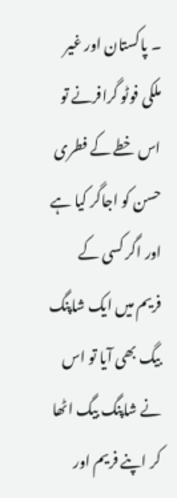۔ پاکستان اور غیر ملکی فوٹو گرافرنے تو اس خطے کے فطری حسن کو اجاگر کیا ہے اور اگر کسی کے فریم میں ایک شاپنگ بیگ بھی آیا تو اس نے شاپنگ بیگ اٹھا کر اپنے فریم اور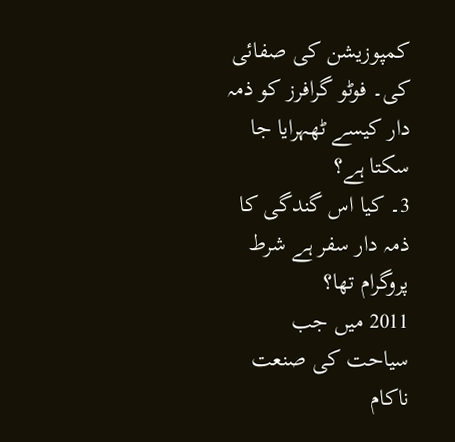کمپوزیشن کی صفائی کی۔ فوٹو گرافرز کو ذمہ دار کیسے ٹھہرایا جا سکتا ہے؟
3۔ کیا اس گندگی کا ذمہ دار سفر ہے شرط پروگرام تھا؟
2011 میں جب سیاحت کی صنعت ناکام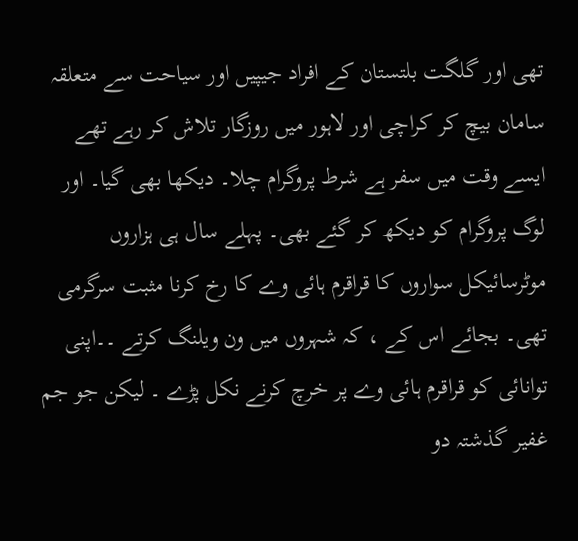تھی اور گلگت بلتستان کے افراد جیپیں اور سیاحت سے متعلقہ سامان بیچ کر کراچی اور لاہور میں روزگار تلاش کر رہے تھے ایسے وقت میں سفر ہے شرط پروگرام چلا۔ دیکھا بھی گیا۔ اور لوگ پروگرام کو دیکھ کر گئے بھی۔ پہلے سال ہی ہزاروں موٹرسائیکل سواروں کا قراقرم ہائی وے کا رخ کرنا مثبت سرگرمی تھی۔ بجائے اس کے ، کہ شہروں میں ون ویلنگ کرتے ۔۔اپنی توانائی کو قراقرم ہائی وے پر خرچ کرنے نکل پڑے ۔ لیکن جو جم غفیر گذشتہ دو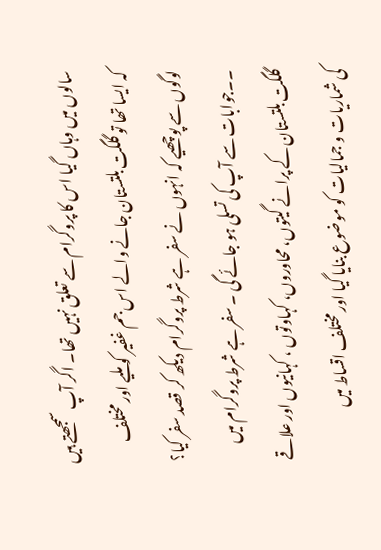سالوں میں وہاں گیا اس کا پروگرام سے تعلق نہیں تھا۔ اگر آپ سمجھتے ہیں کہ ایسا تھا تو گلگت بلتستان جانے والے اس جم غفیر کو ملیے اور مختلف لوگوں سے پوچھیے کہ انہوں نے سفر ہے شرط پروگرام دیکھ کر قصد سفر کیا؟ ۔۔جوابات سے آپ کی تسلی ہو جائے گی ۔ سفر ہے شرط پروگرام میں گلگت بلتستان کے پرانے گیتوں، محاوروں، کہاوتوں ، کہانیوں اور علاقے کی شماریات و جمالیات کو موضوع بنایا گیا اور مختلف اقساط میں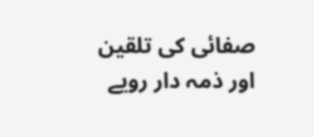صفائی کی تلقین اور ذمہ دار رویے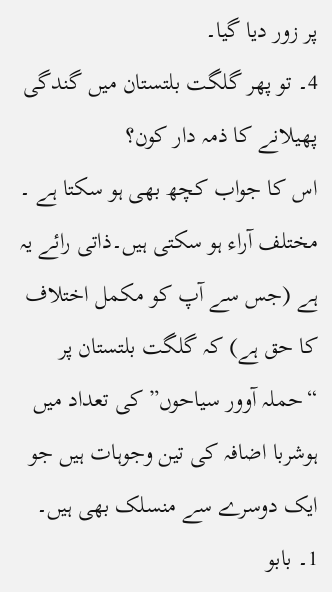پر زور دیا گیا۔
4۔ تو پھر گلگت بلتستان میں گندگی پھیلانے کا ذمہ دار کون؟
اس کا جواب کچھ بھی ہو سکتا ہے ۔ مختلف آراء ہو سکتی ہیں۔ذاتی رائے یہ ہے (جس سے آپ کو مکمل اختلاف کا حق ہے) کہ گلگت بلتستان پر “حملہ آوور سیاحوں” کی تعداد میں ہوشربا اضافہ کی تین وجوہات ہیں جو ایک دوسرے سے منسلک بھی ہیں۔
1۔ بابو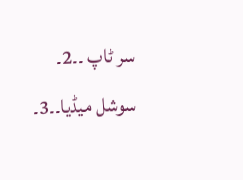سر ٹاپ ۔۔2۔ سوشل میڈیا۔۔3۔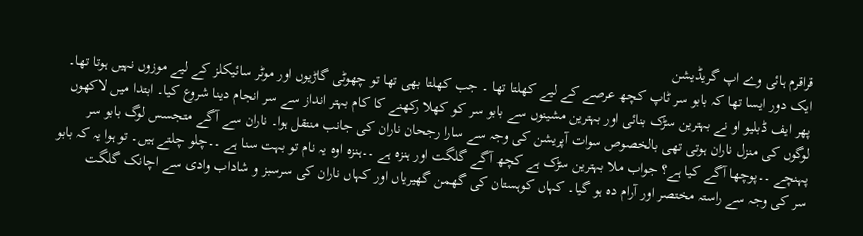قراقرم ہائی وے اپ گریڈیشن
ایک دور ایسا تھا کہ بابو سر ٹاپ کچھ عرصے کے لیے کھلتا تھا ۔ جب کھلتا بھی تھا تو چھوٹی گاڑیوں اور موٹر سائیکلز کے لیے موزوں نہیں ہوتا تھا۔ پھر ایف ڈبلیو او نے بہترین سڑک بنائی اور بہترین مشینوں سے بابو سر کو کھلا رکھنے کا کام بہتر انداز سے سر انجام دینا شروع کیا۔ ابتدا میں لاکھوں لوگوں کی منزل ناران ہوتی تھی بالخصوص سوات آپریشن کی وجہ سے سارا رجحان ناران کی جانب منتقل ہوا۔ ناران سے آگے متجسس لوگ بابو سر پہنچے ۔۔پوچھا آگے کیا ہے؟ جواب ملا بہترین سڑک ہے کچھ آگے گلگت اور ہنزہ ہے ۔۔ہنزہ اوہ یہ نام تو بہت سنا ہے ۔۔چلو چلتے ہیں۔ تو ہوا یہ کہ بابو سر کی وجہ سے راستہ مختصر اور آرام دہ ہو گیا۔ کہاں کوہستان کی گھمن گھیریاں اور کہاں ناران کی سرسبز و شاداب وادی سے اچانک گلگت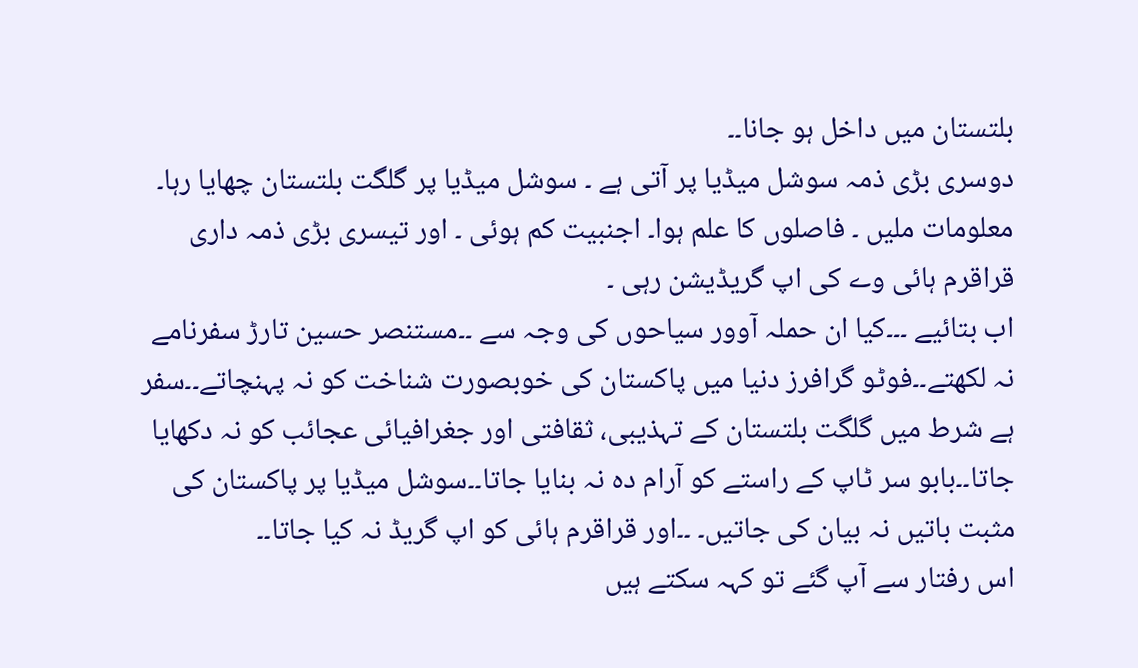بلتستان میں داخل ہو جانا۔۔
دوسری بڑی ذمہ سوشل میڈیا پر آتی ہے ۔ سوشل میڈیا پر گلگت بلتستان چھایا رہا۔ معلومات ملیں ۔ فاصلوں کا علم ہوا۔ اجنبیت کم ہوئی ۔ اور تیسری بڑی ذمہ داری قراقرم ہائی وے کی اپ گریڈیشن رہی ۔
اب بتائیے ۔۔۔کیا ان حملہ آوور سیاحوں کی وجہ سے ۔۔مستنصر حسین تارڑ سفرنامے نہ لکھتے۔۔فوٹو گرافرز دنیا میں پاکستان کی خوبصورت شناخت کو نہ پہنچاتے۔۔سفر ہے شرط میں گلگت بلتستان کے تہذیبی، ثقافتی اور جغرافیائی عجائب کو نہ دکھایا جاتا۔۔بابو سر ٹاپ کے راستے کو آرام دہ نہ بنایا جاتا۔۔سوشل میڈیا پر پاکستان کی مثبت باتیں نہ بیان کی جاتیں۔ ۔۔اور قراقرم ہائی کو اپ گریڈ نہ کیا جاتا۔۔
اس رفتار سے آپ گئے تو کہہ سکتے ہیں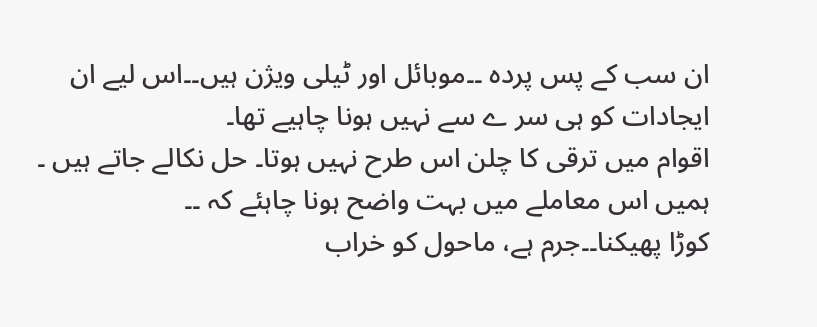ان سب کے پس پردہ ۔۔موبائل اور ٹیلی ویژن ہیں۔۔اس لیے ان ایجادات کو ہی سر ے سے نہیں ہونا چاہیے تھا۔
اقوام میں ترقی کا چلن اس طرح نہیں ہوتا۔ حل نکالے جاتے ہیں ۔ ہمیں اس معاملے میں بہت واضح ہونا چاہئے کہ ۔۔
کوڑا پھیکنا۔۔جرم ہے، ماحول کو خراب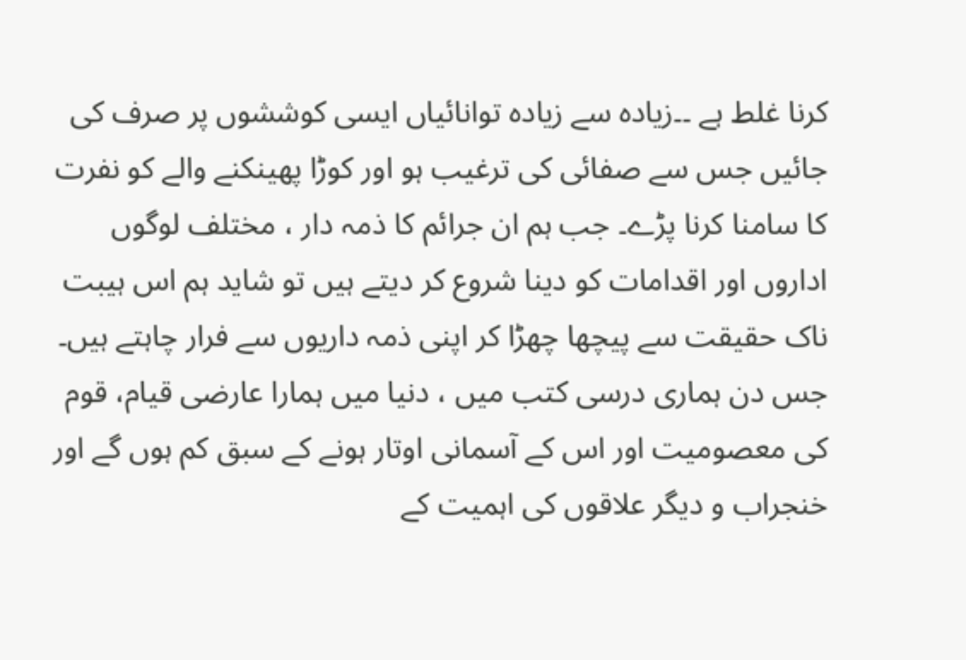کرنا غلط ہے ۔۔زیادہ سے زیادہ توانائیاں ایسی کوششوں پر صرف کی جائیں جس سے صفائی کی ترغیب ہو اور کوڑا پھینکنے والے کو نفرت کا سامنا کرنا پڑے۔ جب ہم ان جرائم کا ذمہ دار ، مختلف لوگوں اداروں اور اقدامات کو دینا شروع کر دیتے ہیں تو شاید ہم اس ہیبت ناک حقیقت سے پیچھا چھڑا کر اپنی ذمہ داریوں سے فرار چاہتے ہیں۔
جس دن ہماری درسی کتب میں ، دنیا میں ہمارا عارضی قیام، قوم کی معصومیت اور اس کے آسمانی اوتار ہونے کے سبق کم ہوں گے اور خنجراب و دیگر علاقوں کی اہمیت کے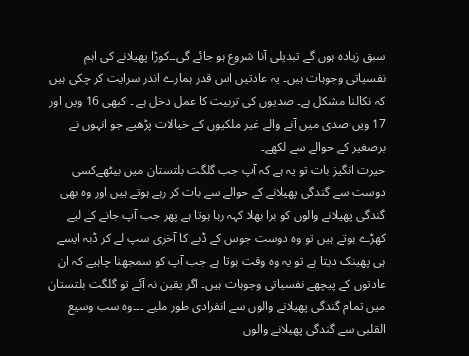سبق زیادہ ہوں گے تبدیلی آنا شروع ہو جائے گی۔۔کوڑا پھیلانے کی اہم نفسیاتی وجوہات ہیں۔ یہ عادتیں اس قدر ہمارے اندر سرایت کر چکی ہیں کہ نکالنا مشکل ہے۔ صدیوں کی تربیت کا عمل دخل ہے ۔ کبھی 16 ویں اور 17 ویں صدی میں آنے والے غیر ملکیوں کے خیالات پڑھیے جو انہوں نے برصغیر کے حوالے سے لکھے۔
حیرت انگیز بات تو یہ ہے کہ آپ جب گلگت بلتستان میں بیٹھےکسی دوست سے گندگی پھیلانے کے حوالے سے بات کر رہے ہوتے ہیں اور وہ بھی گندگی پھیلانے والوں کو برا بھلا کہہ رہا ہوتا ہے پھر جب آپ جانے کے لیے کھڑے ہوتے ہیں تو وہ دوست جوس کے ڈبے کا آخری سپ لے کر ڈبہ ایسے ہی پھینک دیتا ہے تو یہ وہ وقت ہوتا ہے جب آپ کو سمجھنا چاہیے کہ ان عادتوں کے پیچھے نفسیاتی وجوہات ہیں۔ اگر یقین نہ آئے تو گلگت بلتستان میں تمام گندگی پھیلانے والوں سے انفرادی طور ملیے ۔۔۔وہ سب وسیع القلبی سے گندگی پھیلانے والوں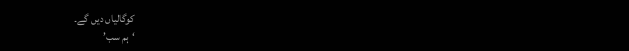کوگالیاں دیں گے۔
‘ہم سب’